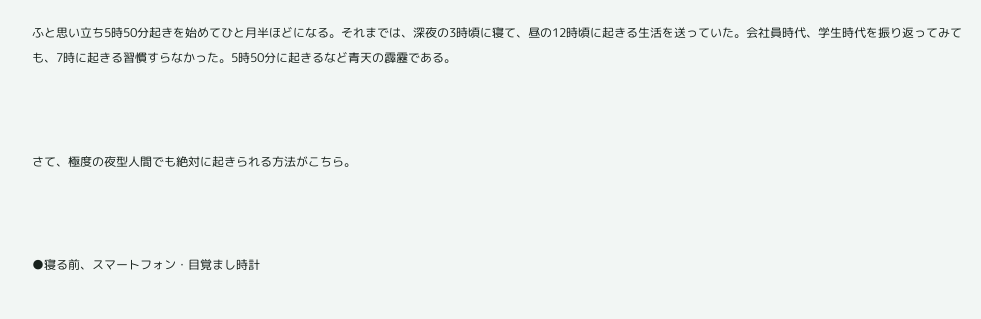ふと思い立ち5時50分起きを始めてひと月半ほどになる。それまでは、深夜の3時頃に寝て、昼の12時頃に起きる生活を送っていた。会社員時代、学生時代を振り返ってみても、7時に起きる習慣すらなかった。5時50分に起きるなど青天の霹靂である。



さて、極度の夜型人間でも絶対に起きられる方法がこちら。



●寝る前、スマートフォン・目覚まし時計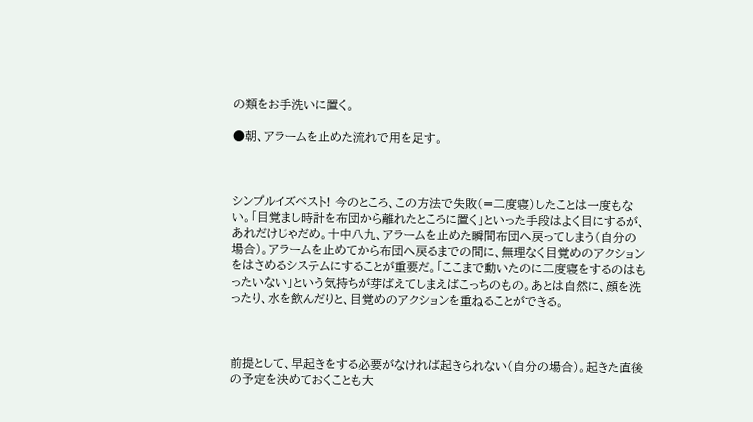の類をお手洗いに置く。

●朝、アラームを止めた流れで用を足す。



シンプルイズベスト! 今のところ、この方法で失敗(=二度寝)したことは一度もない。「目覚まし時計を布団から離れたところに置く」といった手段はよく目にするが、あれだけじゃだめ。十中八九、アラームを止めた瞬間布団へ戻ってしまう(自分の場合)。アラームを止めてから布団へ戻るまでの間に、無理なく目覚めのアクションをはさめるシステムにすることが重要だ。「ここまで動いたのに二度寝をするのはもったいない」という気持ちが芽ばえてしまえばこっちのもの。あとは自然に、顔を洗ったり、水を飲んだりと、目覚めのアクションを重ねることができる。



前提として、早起きをする必要がなければ起きられない(自分の場合)。起きた直後の予定を決めておくことも大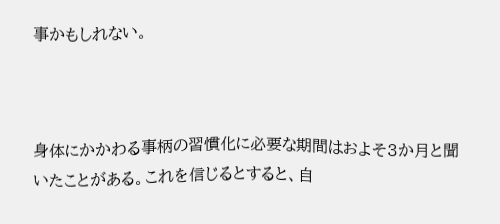事かもしれない。



身体にかかわる事柄の習慣化に必要な期間はおよそ3か月と聞いたことがある。これを信じるとすると、自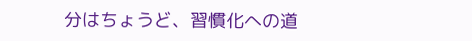分はちょうど、習慣化への道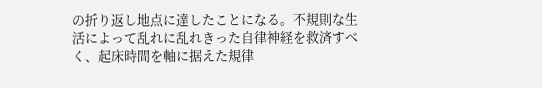の折り返し地点に達したことになる。不規則な生活によって乱れに乱れきった自律神経を救済すべく、起床時間を軸に据えた規律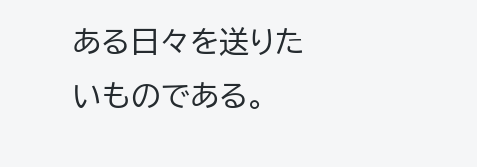ある日々を送りたいものである。